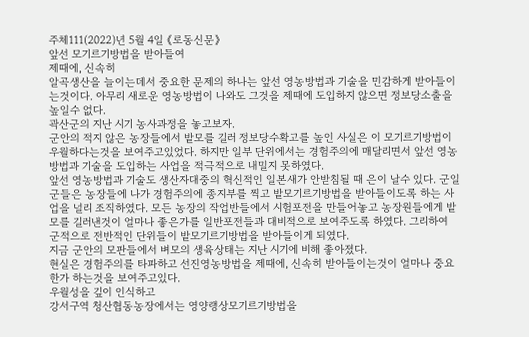주체111(2022)년 5월 4일 《로동신문》
앞선 모기르기방법을 받아들여
제때에, 신속히
알곡생산을 늘이는데서 중요한 문제의 하나는 앞선 영농방법과 기술을 민감하게 받아들이는것이다. 아무리 새로운 영농방법이 나와도 그것을 제때에 도입하지 않으면 정보당소출을 높일수 없다.
곽산군의 지난 시기 농사과정을 놓고보자.
군안의 적지 않은 농장들에서 밭모를 길러 정보당수확고를 높인 사실은 이 모기르기방법이 우월하다는것을 보여주고있었다. 하지만 일부 단위에서는 경험주의에 매달리면서 앞선 영농방법과 기술을 도입하는 사업을 적극적으로 내밀지 못하였다.
앞선 영농방법과 기술도 생산자대중의 혁신적인 일본새가 안받침될 때 은이 날수 있다. 군일군들은 농장들에 나가 경험주의에 종지부를 찍고 밭모기르기방법을 받아들이도록 하는 사업을 널리 조직하였다. 모든 농장의 작업반들에서 시험포전을 만들어놓고 농장원들에게 밭모를 길러낸것이 얼마나 좋은가를 일반포전들과 대비적으로 보여주도록 하였다. 그리하여 군적으로 전반적인 단위들이 밭모기르기방법을 받아들이게 되였다.
지금 군안의 모판들에서 벼모의 생육상태는 지난 시기에 비해 좋아졌다.
현실은 경험주의를 타파하고 선진영농방법을 제때에, 신속히 받아들이는것이 얼마나 중요한가 하는것을 보여주고있다.
우월성을 깊이 인식하고
강서구역 청산협동농장에서는 영양랭상모기르기방법을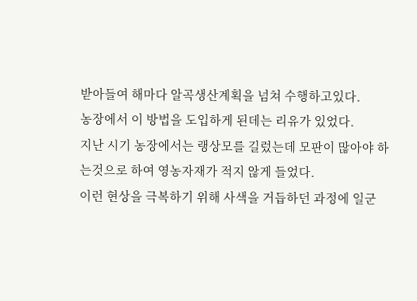받아들여 해마다 알곡생산계획을 넘쳐 수행하고있다.
농장에서 이 방법을 도입하게 된데는 리유가 있었다.
지난 시기 농장에서는 랭상모를 길렀는데 모판이 많아야 하는것으로 하여 영농자재가 적지 않게 들었다.
이런 현상을 극복하기 위해 사색을 거듭하던 과정에 일군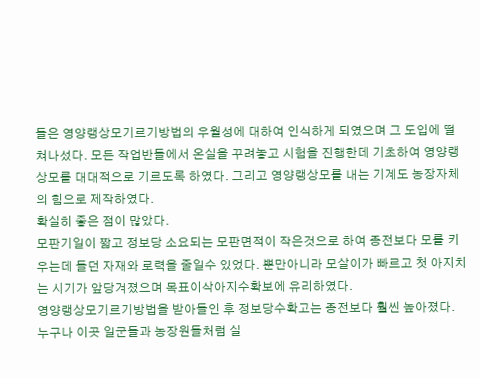들은 영양랭상모기르기방법의 우월성에 대하여 인식하게 되였으며 그 도입에 떨쳐나섰다. 모든 작업반들에서 온실을 꾸려놓고 시험을 진행한데 기초하여 영양랭상모를 대대적으로 기르도록 하였다. 그리고 영양랭상모를 내는 기계도 농장자체의 힘으로 제작하였다.
확실히 좋은 점이 많았다.
모판기일이 짧고 정보당 소요되는 모판면적이 작은것으로 하여 종전보다 모를 키우는데 들던 자재와 로력을 줄일수 있었다. 뿐만아니라 모살이가 빠르고 첫 아지치는 시기가 앞당겨졌으며 목표이삭아지수확보에 유리하였다.
영양랭상모기르기방법을 받아들인 후 정보당수확고는 종전보다 훨씬 높아졌다.
누구나 이곳 일군들과 농장원들처럼 실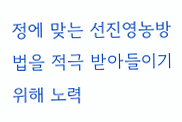정에 맞는 선진영농방법을 적극 받아들이기 위해 노력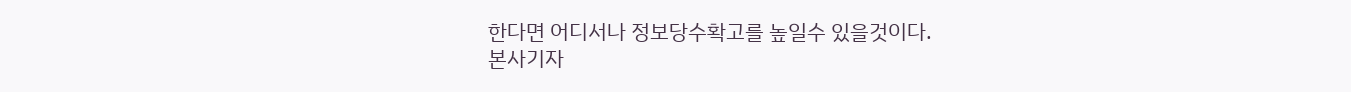한다면 어디서나 정보당수확고를 높일수 있을것이다.
본사기자